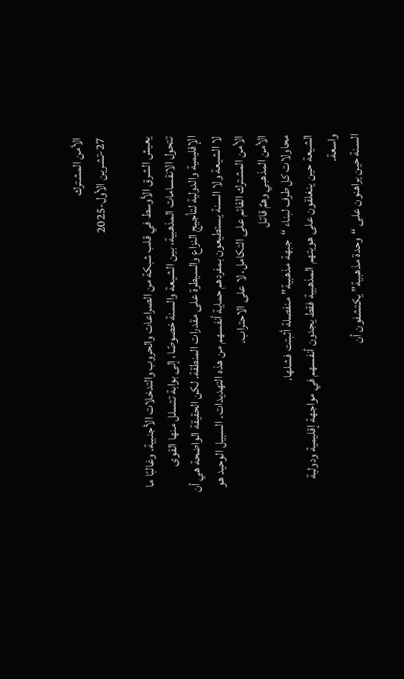الأمن المشترك
27-تشرين الأول-2025

يعيش الشرق الأوسط في قلب شبكة من الصراعات والحروب والتدخلات الأجنبية. وغالبًا ما تتحول الانقسامات المذهبية، بين الشيعة والسنة خصوصًا، إلى بوابة تتسلل منها القوى الإقليمية والدولية لتأجيج النزاع والسيطرة على مقدرات المنطقة. لكن الحقيقة الواضحة هي أن لا الشيعة ولا السنة يستطيعون بمفردهم حماية أنفسهم من هذه التهديدات. السبيل الوحيد هو الأمن المشترك القائم على التكامل، لا على الاحتراب.
الأمن المذهبي وهمٌ قاتل
محاولات كل طرف لبناء “جبهة مذهبية” منفصلة أثبتت فشلها.
الشيعة حين ينغلقون على هويتهم المذهبية فقط يجدون أنفسهم في مواجهة إقليمية ودولية واسعة.
السنة حين يراهنون على “وحدة مذهبية” يكتشفون أن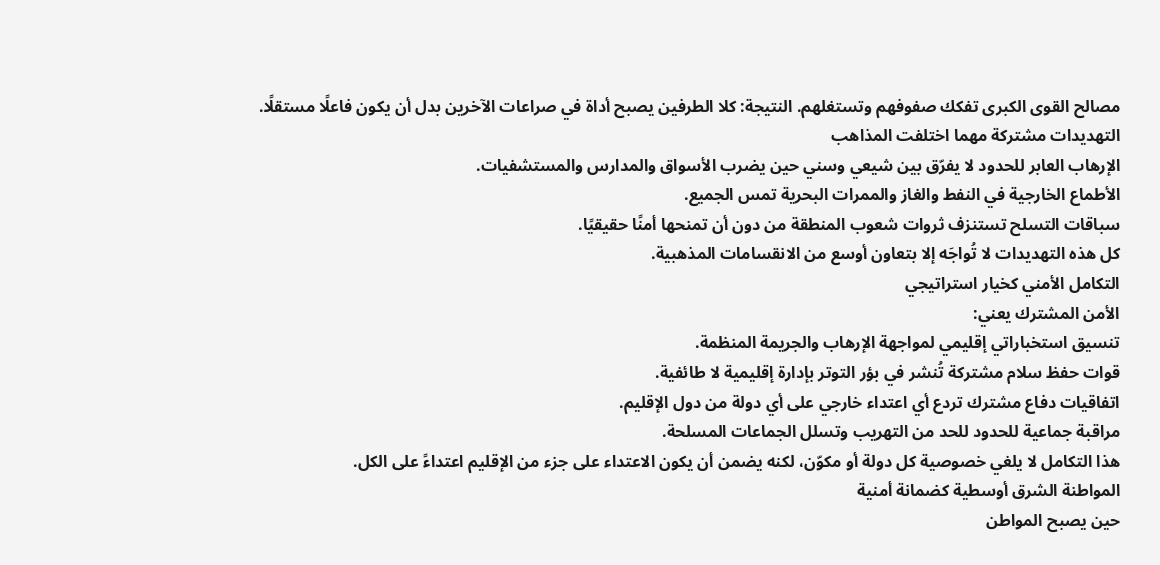مصالح القوى الكبرى تفكك صفوفهم وتستغلهم. النتيجة: كلا الطرفين يصبح أداة في صراعات الآخرين بدل أن يكون فاعلًا مستقلًا.
التهديدات مشتركة مهما اختلفت المذاهب
الإرهاب العابر للحدود لا يفرّق بين شيعي وسني حين يضرب الأسواق والمدارس والمستشفيات.
الأطماع الخارجية في النفط والغاز والممرات البحرية تمس الجميع.
سباقات التسلح تستنزف ثروات شعوب المنطقة من دون أن تمنحها أمنًا حقيقيًا.
كل هذه التهديدات لا تُواجَه إلا بتعاون أوسع من الانقسامات المذهبية.
التكامل الأمني كخيار استراتيجي
الأمن المشترك يعني:
تنسيق استخباراتي إقليمي لمواجهة الإرهاب والجريمة المنظمة.
قوات حفظ سلام مشتركة تُنشر في بؤر التوتر بإدارة إقليمية لا طائفية.
اتفاقيات دفاع مشترك تردع أي اعتداء خارجي على أي دولة من دول الإقليم.
مراقبة جماعية للحدود للحد من التهريب وتسلل الجماعات المسلحة.
هذا التكامل لا يلغي خصوصية كل دولة أو مكوّن، لكنه يضمن أن يكون الاعتداء على جزء من الإقليم اعتداءً على الكل.
المواطنة الشرق أوسطية كضمانة أمنية
حين يصبح المواطن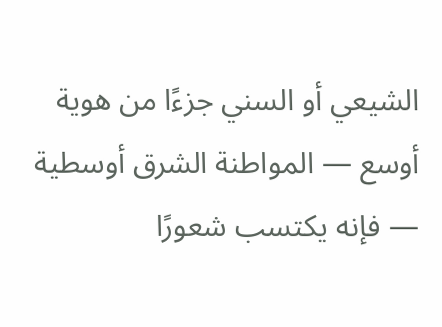الشيعي أو السني جزءًا من هوية أوسع — المواطنة الشرق أوسطية — فإنه يكتسب شعورًا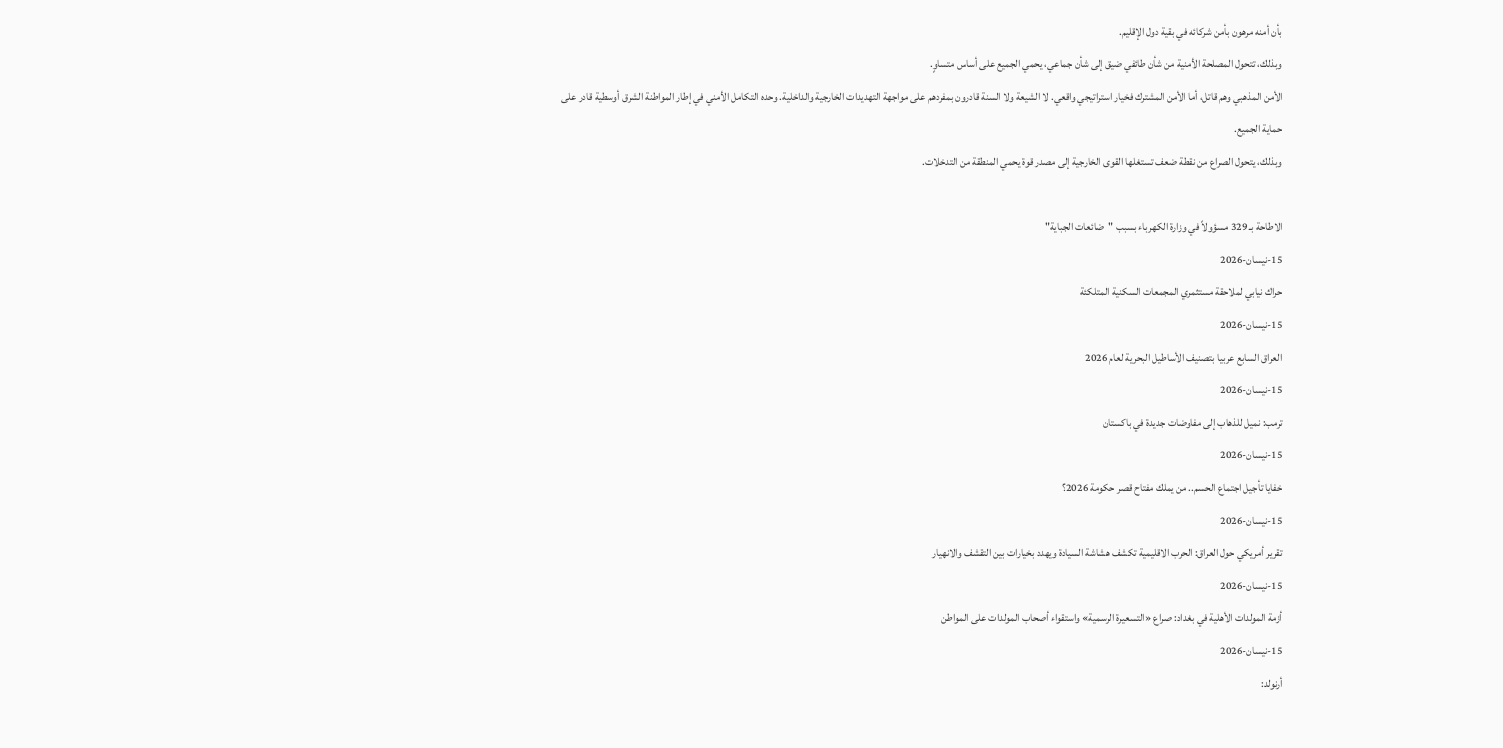بأن أمنه مرهون بأمن شركائه في بقية دول الإقليم.
وبذلك، تتحول المصلحة الأمنية من شأن طائفي ضيق إلى شأن جماعي، يحمي الجميع على أساس متساوٍ.
الأمن المذهبي وهم قاتل، أما الأمن المشترك فخيار استراتيجي واقعي. لا الشيعة ولا السنة قادرون بمفردهم على مواجهة التهديدات الخارجية والداخلية. وحده التكامل الأمني في إطار المواطنة الشرق أوسطية قادر على حماية الجميع.
وبذلك، يتحول الصراع من نقطة ضعف تستغلها القوى الخارجية إلى مصدر قوة يحمي المنطقة من التدخلات.

الاطاحة بـ 329 مسؤولاً في وزارة الكهرباء بسبب "ضائعات الجباية"
15-نيسان-2026
حراك نيابي لملاحقة مستثمري المجمعات السكنية المتلكئة
15-نيسان-2026
العراق السابع عربيا بتصنيف الأساطيل البحرية لعام 2026
15-نيسان-2026
ترمب: نميل للذهاب إلى مفاوضات جديدة في باكستان
15-نيسان-2026
خفايا تأجيل اجتماع الحسم.. من يملك مفتاح قصر حكومة 2026؟
15-نيسان-2026
تقرير أمريكي حول العراق: الحرب الاقليمية تكشف هشاشة السيادة ويهدد بخيارات بين التقشف والانهيار
15-نيسان-2026
أزمة المولدات الأهلية في بغداد: صراع «التسعيرة الرسمية» واستقواء أصحاب المولدات على المواطن
15-نيسان-2026
أرنولد: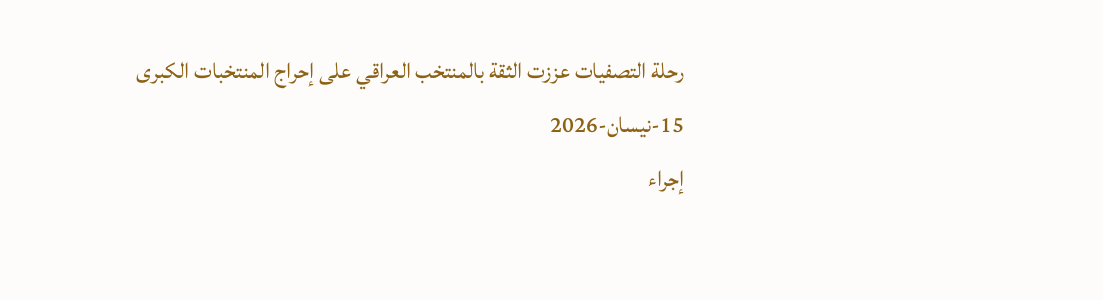رحلة التصفيات عززت الثقة بالمنتخب العراقي على إحراج المنتخبات الكبرى
15-نيسان-2026
إجراء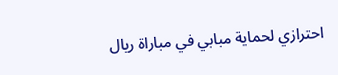احترازي لحماية مبابي في مباراة ريال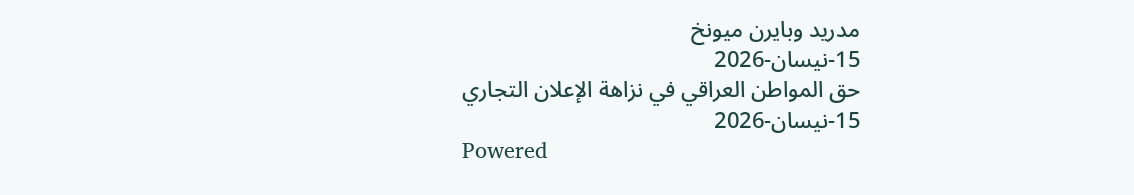مدريد وبايرن ميونخ
15-نيسان-2026
حق المواطن العراقي في نزاهة الإعلان التجاري
15-نيسان-2026
Powered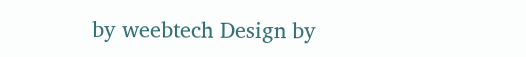by weebtech Design by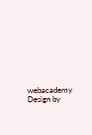webacademy
Design by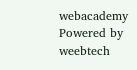webacademy
Powered by weebtech